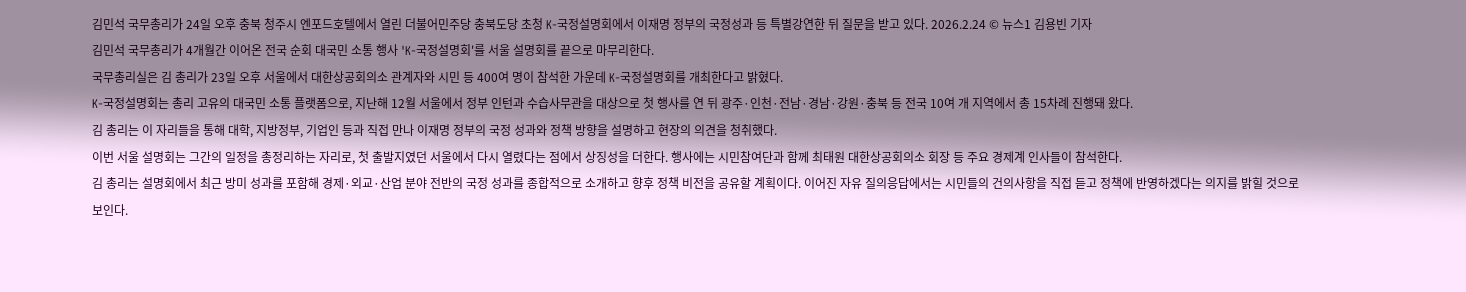김민석 국무총리가 24일 오후 충북 청주시 엔포드호텔에서 열린 더불어민주당 충북도당 초청 K-국정설명회에서 이재명 정부의 국정성과 등 특별강연한 뒤 질문을 받고 있다. 2026.2.24 © 뉴스1 김용빈 기자
김민석 국무총리가 4개월간 이어온 전국 순회 대국민 소통 행사 'K-국정설명회'를 서울 설명회를 끝으로 마무리한다.
국무총리실은 김 총리가 23일 오후 서울에서 대한상공회의소 관계자와 시민 등 400여 명이 참석한 가운데 K-국정설명회를 개최한다고 밝혔다.
K-국정설명회는 총리 고유의 대국민 소통 플랫폼으로, 지난해 12월 서울에서 정부 인턴과 수습사무관을 대상으로 첫 행사를 연 뒤 광주·인천·전남·경남·강원·충북 등 전국 10여 개 지역에서 총 15차례 진행돼 왔다.
김 총리는 이 자리들을 통해 대학, 지방정부, 기업인 등과 직접 만나 이재명 정부의 국정 성과와 정책 방향을 설명하고 현장의 의견을 청취했다.
이번 서울 설명회는 그간의 일정을 총정리하는 자리로, 첫 출발지였던 서울에서 다시 열렸다는 점에서 상징성을 더한다. 행사에는 시민참여단과 함께 최태원 대한상공회의소 회장 등 주요 경제계 인사들이 참석한다.
김 총리는 설명회에서 최근 방미 성과를 포함해 경제·외교·산업 분야 전반의 국정 성과를 종합적으로 소개하고 향후 정책 비전을 공유할 계획이다. 이어진 자유 질의응답에서는 시민들의 건의사항을 직접 듣고 정책에 반영하겠다는 의지를 밝힐 것으로 보인다.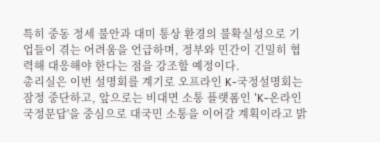특히 중동 정세 불안과 대미 통상 환경의 불확실성으로 기업들이 겪는 어려움을 언급하며, 정부와 민간이 긴밀히 협력해 대응해야 한다는 점을 강조할 예정이다.
총리실은 이번 설명회를 계기로 오프라인 K-국정설명회는 잠정 중단하고, 앞으로는 비대면 소통 플랫폼인 'K-온라인 국정문답'을 중심으로 대국민 소통을 이어갈 계획이라고 밝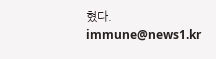혔다.
immune@news1.kr